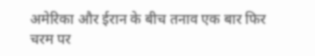अमेरिका और ईरान के बीच तनाव एक बार फिर चरम पर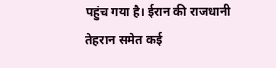पहुंच गया है। ईरान की राजधानी तेहरान समेत कई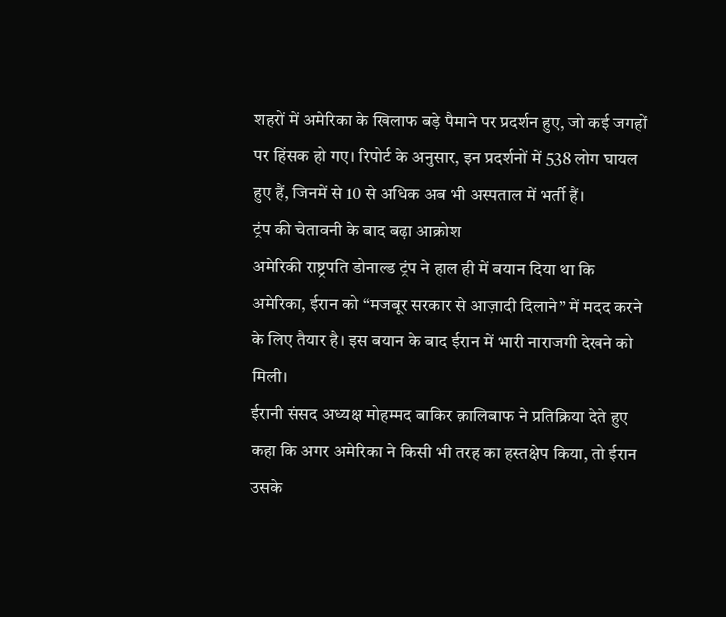शहरों में अमेरिका के खिलाफ बड़े पैमाने पर प्रदर्शन हुए, जो कई जगहों पर हिंसक हो गए। रिपोर्ट के अनुसार, इन प्रदर्शनों में 538 लोग घायल हुए हैं, जिनमें से 10 से अधिक अब भी अस्पताल में भर्ती हैं।
ट्रंप की चेतावनी के बाद बढ़ा आक्रोश
अमेरिकी राष्ट्रपति डोनाल्ड ट्रंप ने हाल ही में बयान दिया था कि अमेरिका, ईरान को “मजबूर सरकार से आज़ादी दिलाने” में मदद करने के लिए तैयार है। इस बयान के बाद ईरान में भारी नाराजगी देखने को मिली।
ईरानी संसद अध्यक्ष मोहम्मद बाकिर क़ालिबाफ ने प्रतिक्रिया देते हुए कहा कि अगर अमेरिका ने किसी भी तरह का हस्तक्षेप किया, तो ईरान उसके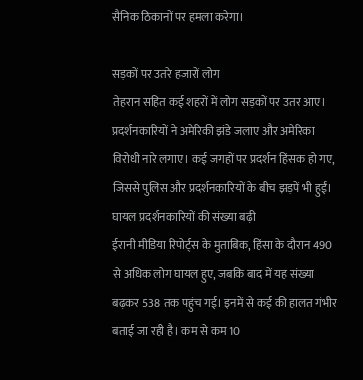सैनिक ठिकानों पर हमला करेगा।

सड़कों पर उतरे हजारों लोग
तेहरान सहित कई शहरों में लोग सड़कों पर उतर आए। प्रदर्शनकारियों ने अमेरिकी झंडे जलाए और अमेरिका विरोधी नारे लगाए। कई जगहों पर प्रदर्शन हिंसक हो गए, जिससे पुलिस और प्रदर्शनकारियों के बीच झड़पें भी हुईं।
घायल प्रदर्शनकारियों की संख्या बढ़ी
ईरानी मीडिया रिपोर्ट्स के मुताबिक, हिंसा के दौरान 490 से अधिक लोग घायल हुए, जबकि बाद में यह संख्या बढ़कर 538 तक पहुंच गई। इनमें से कई की हालत गंभीर बताई जा रही है। कम से कम 10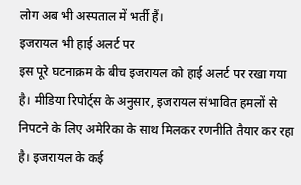लोग अब भी अस्पताल में भर्ती हैं।
इजरायल भी हाई अलर्ट पर
इस पूरे घटनाक्रम के बीच इजरायल को हाई अलर्ट पर रखा गया है। मीडिया रिपोर्ट्स के अनुसार, इजरायल संभावित हमलों से निपटने के लिए अमेरिका के साथ मिलकर रणनीति तैयार कर रहा है। इजरायल के कई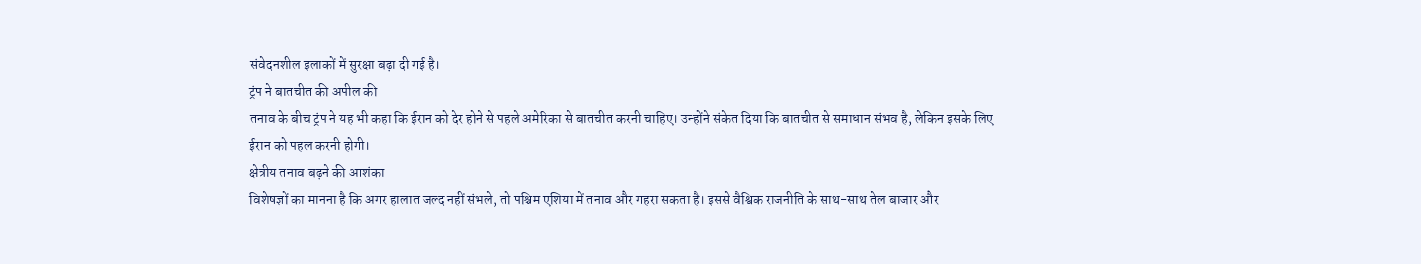संवेदनशील इलाकों में सुरक्षा बढ़ा दी गई है।
ट्रंप ने बातचीत की अपील की
तनाव के बीच ट्रंप ने यह भी कहा कि ईरान को देर होने से पहले अमेरिका से बातचीत करनी चाहिए। उन्होंने संकेत दिया कि बातचीत से समाधान संभव है, लेकिन इसके लिए ईरान को पहल करनी होगी।
क्षेत्रीय तनाव बढ़ने की आशंका
विशेषज्ञों का मानना है कि अगर हालात जल्द नहीं संभले, तो पश्चिम एशिया में तनाव और गहरा सकता है। इससे वैश्विक राजनीति के साथ-साथ तेल बाजार और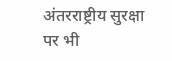अंतरराष्ट्रीय सुरक्षा पर भी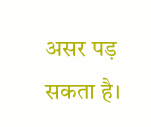असर पड़ सकता है।